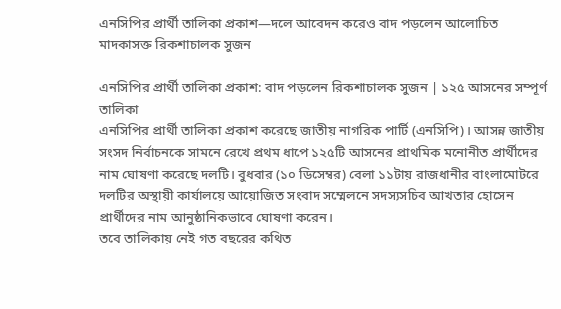এনসিপির প্রার্থী তালিকা প্রকাশ—দলে আবেদন করেও বাদ পড়লেন আলোচিত মাদকাসক্ত রিকশাচালক সুজন

এনসিপির প্রার্থী তালিকা প্রকাশ: বাদ পড়লেন রিকশাচালক সুজন | ১২৫ আসনের সম্পূর্ণ তালিকা
এনসিপির প্রার্থী তালিকা প্রকাশ করেছে জাতীয় নাগরিক পার্টি (এনসিপি)। আসন্ন জাতীয় সংসদ নির্বাচনকে সামনে রেখে প্রথম ধাপে ১২৫টি আসনের প্রাথমিক মনোনীত প্রার্থীদের নাম ঘোষণা করেছে দলটি। বুধবার (১০ ডিসেম্বর) বেলা ১১টায় রাজধানীর বাংলামোটরে দলটির অস্থায়ী কার্যালয়ে আয়োজিত সংবাদ সম্মেলনে সদস্যসচিব আখতার হোসেন প্রার্থীদের নাম আনুষ্ঠানিকভাবে ঘোষণা করেন।
তবে তালিকায় নেই গত বছরের কথিত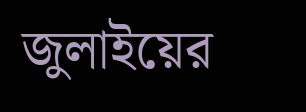জুলাইয়ের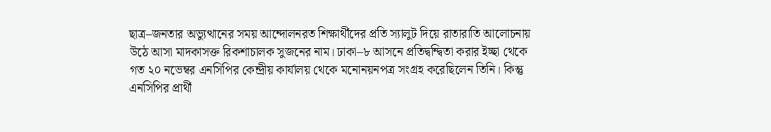ছাত্র–জনতার অভ্যুত্থানের সময় আন্দোলনরত শিক্ষার্থীদের প্রতি স্যালুট দিয়ে রাতারাতি আলোচনায় উঠে আসা মাদকাসক্ত রিকশাচালক সুজনের নাম। ঢাকা–৮ আসনে প্রতিদ্বন্দ্বিতা করার ইচ্ছা থেকে গত ২০ নভেম্বর এনসিপির কেন্দ্রীয় কার্যালয় থেকে মনোনয়নপত্র সংগ্রহ করেছিলেন তিনি। কিন্তু এনসিপির প্রার্থী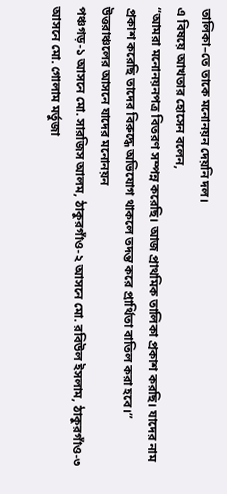তালিকা–তে তাকে মনোনয়ন দেয়নি দল।
এ বিষয়ে আখতার হোসেন বলেন,
“আমরা মনোনয়নপত্র বিতরণ সম্পন্ন করেছি। আজ প্রাথমিক তালিকা প্রকাশ করছি। যাদের নাম প্রকাশ করেছি তাদের বিরুদ্ধে অভিযোগ থাকলে তদন্ত করে প্রার্থিতা বাতিল করা হবে।”
উত্তরাঞ্চলের আসনে যাদের মনোনয়ন
পঞ্চগড়-১ আসনে মো. সারজিস আলম, ঠাকুরগাঁও-২ আসনে মো. রবিউল ইসলাম, ঠাকুরগাঁও-৩ আসনে মো. গোলাম মর্তুজা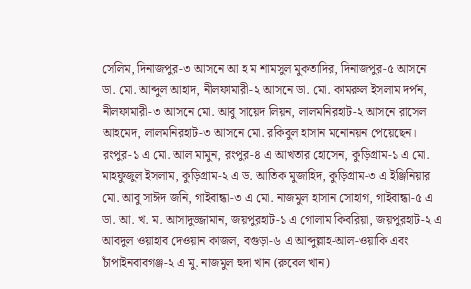সেলিম, দিনাজপুর-৩ আসনে আ হ ম শামসুল মুকতাদির, দিনাজপুর-৫ আসনে ডা. মো. আব্দুল আহাদ, নীলফামারী-২ আসনে ডা. মো. কামরুল ইসলাম দর্পন, নীলফামারী-৩ আসনে মো. আবু সায়েদ লিয়ন, লালমনিরহাট-২ আসনে রাসেল আহমেদ, লালমনিরহাট-৩ আসনে মো. রকিবুল হাসান মনোনয়ন পেয়েছেন।
রংপুর-১ এ মো. আল মামুন, রংপুর-৪ এ আখতার হোসেন, কুড়িগ্রাম-১ এ মো. মাহফুজুল ইসলাম, কুড়িগ্রাম-২ এ ড. আতিক মুজাহিদ, কুড়িগ্রাম-৩ এ ইঞ্জিনিয়ার মো. আবু সাঈদ জনি, গাইবান্ধা-৩ এ মো. নাজমুল হাসান সোহাগ, গাইবান্ধা-৫ এ ডা. আ. খ. ম. আসাদুজ্জামান, জয়পুরহাট-১ এ গোলাম কিবরিয়া, জয়পুরহাট-২ এ আবদুল ওয়াহাব দেওয়ান কাজল, বগুড়া-৬ এ আব্দুল্লাহ-আল-ওয়াকি এবং চাঁপাইনবাবগঞ্জ-২ এ মু. নাজমুল হুদা খান (রুবেল খান)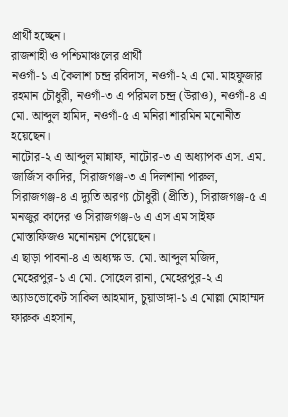প্রার্থী হচ্ছেন।
রাজশাহী ও পশ্চিমাঞ্চলের প্রার্থী
নওগাঁ-১ এ কৈলাশ চন্দ্র রবিদাস, নওগাঁ-২ এ মো. মাহফুজার রহমান চৌধুরী, নওগাঁ-৩ এ পরিমল চন্দ্র (উরাও), নওগাঁ-৪ এ মো. আব্দুল হামিদ, নওগাঁ-৫ এ মনিরা শারমিন মনোনীত হয়েছেন।
নাটোর-২ এ আব্দুল মান্নাফ, নাটোর-৩ এ অধ্যাপক এস. এম. জার্জিস কাদির, সিরাজগঞ্জ-৩ এ দিলশানা পারুল, সিরাজগঞ্জ-৪ এ দ্যুতি অরণ্য চৌধুরী (প্রীতি), সিরাজগঞ্জ-৫ এ মনজুর কাদের ও সিরাজগঞ্জ-৬ এ এস এম সাইফ মোস্তাফিজও মনোনয়ন পেয়েছেন।
এ ছাড়া পাবনা-৪ এ অধ্যক্ষ ড. মো. আব্দুল মজিদ, মেহেরপুর-১ এ মো. সোহেল রানা, মেহেরপুর-২ এ অ্যাডভোকেট সাকিল আহমাদ, চুয়াডাঙ্গা-১ এ মোল্লা মোহাম্মদ ফারুক এহসান,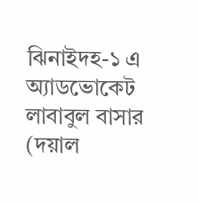ঝিনাইদহ-১ এ অ্যাডভোকেট লাবাবুল বাসার (দয়াল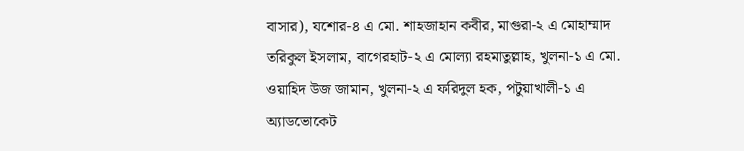বাসার), যশোর-৪ এ মো. শাহজাহান কবীর, মাগুরা-২ এ মোহাম্মাদ তরিকুল ইসলাম, বাগেরহাট-২ এ মোল্যা রহমাতুল্লাহ, খুলনা-১ এ মো. ওয়াহিদ উজ জামান, খুলনা-২ এ ফরিদুল হক, পটুয়াখালী-১ এ অ্যাডভোকেট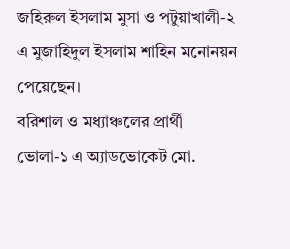জহিরুল ইসলাম মুসা ও পটুয়াখালী-২ এ মুজাহিদুল ইসলাম শাহিন মনোনয়ন পেয়েছেন।
বরিশাল ও মধ্যাঞ্চলের প্রার্থী
ভোলা-১ এ অ্যাডভোকেট মো.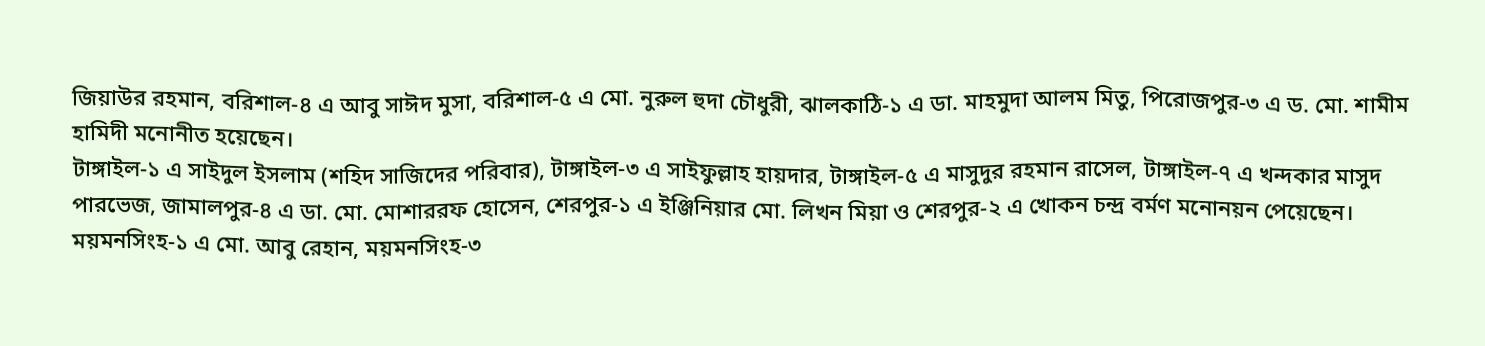জিয়াউর রহমান, বরিশাল-৪ এ আবু সাঈদ মুসা, বরিশাল-৫ এ মো. নুরুল হুদা চৌধুরী, ঝালকাঠি-১ এ ডা. মাহমুদা আলম মিতু, পিরোজপুর-৩ এ ড. মো. শামীম হামিদী মনোনীত হয়েছেন।
টাঙ্গাইল-১ এ সাইদুল ইসলাম (শহিদ সাজিদের পরিবার), টাঙ্গাইল-৩ এ সাইফুল্লাহ হায়দার, টাঙ্গাইল-৫ এ মাসুদুর রহমান রাসেল, টাঙ্গাইল-৭ এ খন্দকার মাসুদ পারভেজ, জামালপুর-৪ এ ডা. মো. মোশাররফ হোসেন, শেরপুর-১ এ ইঞ্জিনিয়ার মো. লিখন মিয়া ও শেরপুর-২ এ খোকন চন্দ্র বর্মণ মনোনয়ন পেয়েছেন।
ময়মনসিংহ-১ এ মো. আবু রেহান, ময়মনসিংহ-৩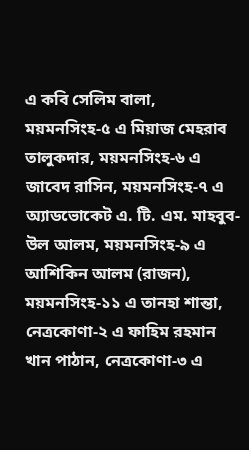এ কবি সেলিম বালা, ময়মনসিংহ-৫ এ মিয়াজ মেহরাব তালুকদার, ময়মনসিংহ-৬ এ জাবেদ রাসিন, ময়মনসিংহ-৭ এ অ্যাডভোকেট এ. টি. এম. মাহবুব-উল আলম, ময়মনসিংহ-৯ এ আশিকিন আলম (রাজন), ময়মনসিংহ-১১ এ তানহা শান্তা, নেত্রকোণা-২ এ ফাহিম রহমান খান পাঠান, নেত্রকোণা-৩ এ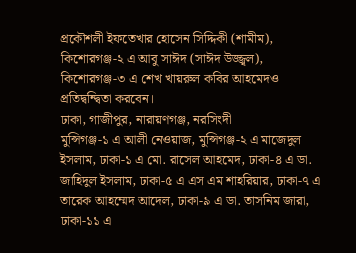প্রকৌশলী ইফতেখার হোসেন সিদ্দিকী (শামীম), কিশোরগঞ্জ-২ এ আবু সাঈদ (সাঈদ উজ্জ্বল), কিশোরগঞ্জ-৩ এ শেখ খায়রুল কবির আহমেদও প্রতিদ্বন্দ্বিতা করবেন।
ঢাকা, গাজীপুর, নারায়ণগঞ্জ, নরসিংদী
মুন্সিগঞ্জ-১ এ আলী নেওয়াজ, মুন্সিগঞ্জ-২ এ মাজেদুল ইসলাম, ঢাকা-১ এ মো. রাসেল আহমেদ, ঢাকা-৪ এ ডা. জাহিদুল ইসলাম, ঢাকা-৫ এ এস এম শাহরিয়ার, ঢাকা-৭ এ তারেক আহম্মেদ আদেল, ঢাকা-৯ এ ডা. তাসনিম জারা, ঢাকা-১১ এ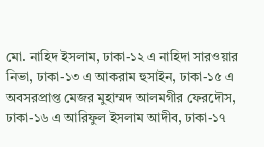মো. নাহিদ ইসলাম, ঢাকা-১২ এ নাহিদা সারওয়ার নিভা, ঢাকা-১৩ এ আকরাম হুসাইন, ঢাকা-১৫ এ অবসরপ্রাপ্ত মেজর মুহাম্মদ আলমগীর ফেরদৌস, ঢাকা-১৬ এ আরিফুল ইসলাম আদীব, ঢাকা-১৭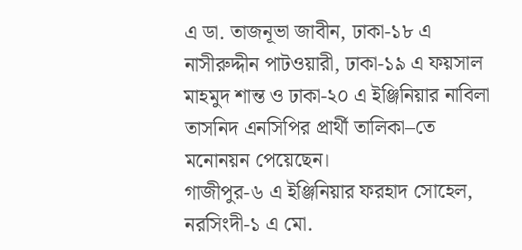এ ডা. তাজনূভা জাবীন, ঢাকা-১৮ এ নাসীরুদ্দীন পাটওয়ারী, ঢাকা-১৯ এ ফয়সাল মাহমুদ শান্ত ও ঢাকা-২০ এ ইঞ্জিনিয়ার নাবিলা তাসনিদ এনসিপির প্রার্থী তালিকা–তে মনোনয়ন পেয়েছেন।
গাজীপুর-৬ এ ইঞ্জিনিয়ার ফরহাদ সোহেল, নরসিংদী-১ এ মো.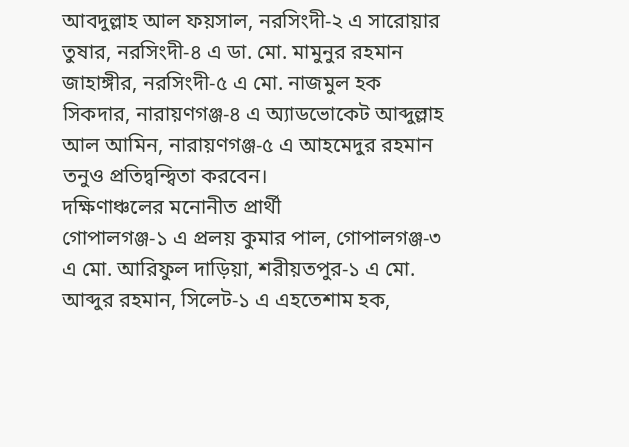আবদুল্লাহ আল ফয়সাল, নরসিংদী-২ এ সারোয়ার তুষার, নরসিংদী-৪ এ ডা. মো. মামুনুর রহমান জাহাঙ্গীর, নরসিংদী-৫ এ মো. নাজমুল হক সিকদার, নারায়ণগঞ্জ-৪ এ অ্যাডভোকেট আব্দুল্লাহ আল আমিন, নারায়ণগঞ্জ-৫ এ আহমেদুর রহমান তনুও প্রতিদ্বন্দ্বিতা করবেন।
দক্ষিণাঞ্চলের মনোনীত প্রার্থী
গোপালগঞ্জ-১ এ প্রলয় কুমার পাল, গোপালগঞ্জ-৩ এ মো. আরিফুল দাড়িয়া, শরীয়তপুর-১ এ মো. আব্দুর রহমান, সিলেট-১ এ এহতেশাম হক,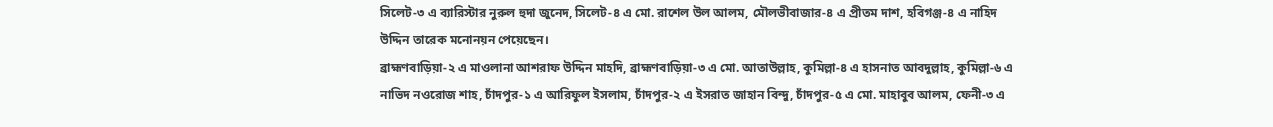সিলেট-৩ এ ব্যারিস্টার নুরুল হুদা জুনেদ, সিলেট-৪ এ মো. রাশেল উল আলম, মৌলভীবাজার-৪ এ প্রীতম দাশ, হবিগঞ্জ-৪ এ নাহিদ উদ্দিন তারেক মনোনয়ন পেয়েছেন।
ব্রাহ্মণবাড়িয়া-২ এ মাওলানা আশরাফ উদ্দিন মাহদি, ব্রাহ্মণবাড়িয়া-৩ এ মো. আতাউল্লাহ, কুমিল্লা-৪ এ হাসনাত আবদুল্লাহ, কুমিল্লা-৬ এ নাভিদ নওরোজ শাহ, চাঁদপুর-১ এ আরিফুল ইসলাম, চাঁদপুর-২ এ ইসরাত জাহান বিন্দু, চাঁদপুর-৫ এ মো. মাহাবুব আলম, ফেনী-৩ এ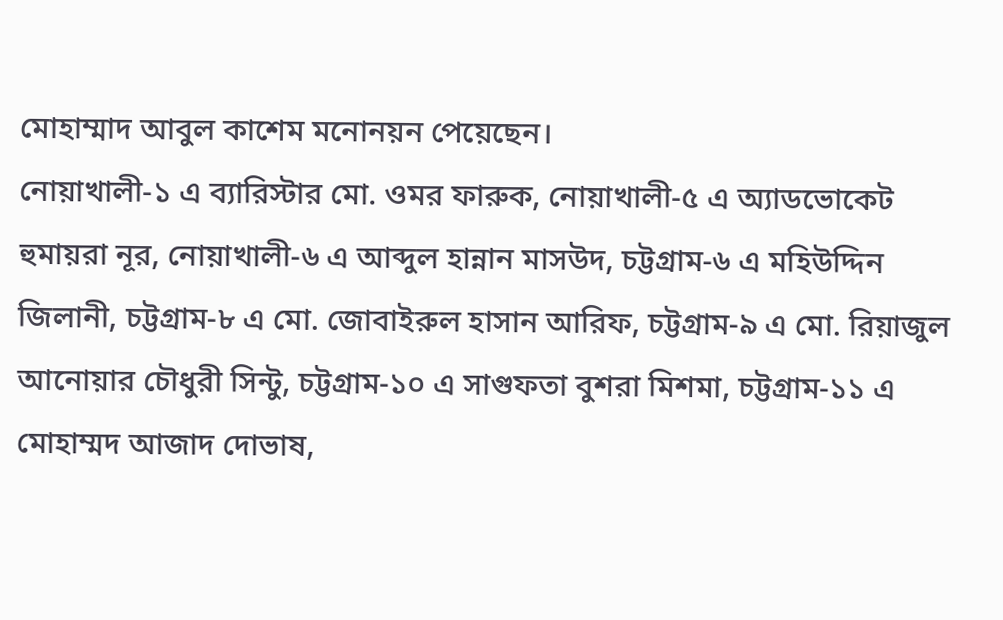মোহাম্মাদ আবুল কাশেম মনোনয়ন পেয়েছেন।
নোয়াখালী-১ এ ব্যারিস্টার মো. ওমর ফারুক, নোয়াখালী-৫ এ অ্যাডভোকেট হুমায়রা নূর, নোয়াখালী-৬ এ আব্দুল হান্নান মাসউদ, চট্টগ্রাম-৬ এ মহিউদ্দিন জিলানী, চট্টগ্রাম-৮ এ মো. জোবাইরুল হাসান আরিফ, চট্টগ্রাম-৯ এ মো. রিয়াজুল আনোয়ার চৌধুরী সিন্টু, চট্টগ্রাম-১০ এ সাগুফতা বুশরা মিশমা, চট্টগ্রাম-১১ এ মোহাম্মদ আজাদ দোভাষ,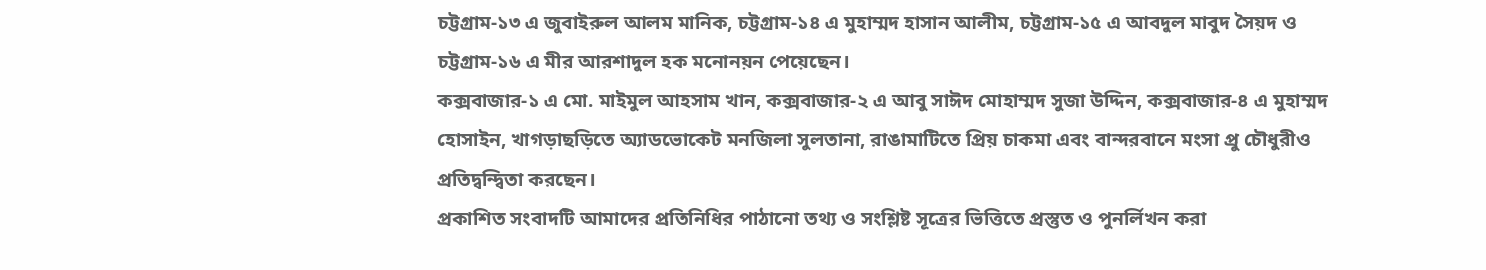চট্টগ্রাম-১৩ এ জুবাইরুল আলম মানিক, চট্টগ্রাম-১৪ এ মুহাম্মদ হাসান আলীম, চট্টগ্রাম-১৫ এ আবদুল মাবুদ সৈয়দ ও চট্টগ্রাম-১৬ এ মীর আরশাদুল হক মনোনয়ন পেয়েছেন।
কক্সবাজার-১ এ মো. মাইমুল আহসাম খান, কক্সবাজার-২ এ আবু সাঈদ মোহাম্মদ সুজা উদ্দিন, কক্সবাজার-৪ এ মুহাম্মদ হোসাইন, খাগড়াছড়িতে অ্যাডভোকেট মনজিলা সুলতানা, রাঙামাটিতে প্রিয় চাকমা এবং বান্দরবানে মংসা প্রু চৌধুরীও প্রতিদ্বন্দ্বিতা করছেন।
প্রকাশিত সংবাদটি আমাদের প্রতিনিধির পাঠানো তথ্য ও সংশ্লিষ্ট সূত্রের ভিত্তিতে প্রস্তুত ও পুনর্লিখন করা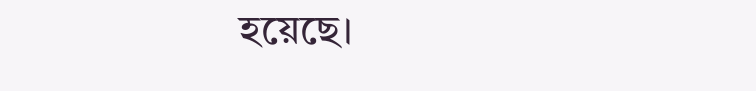হয়েছে।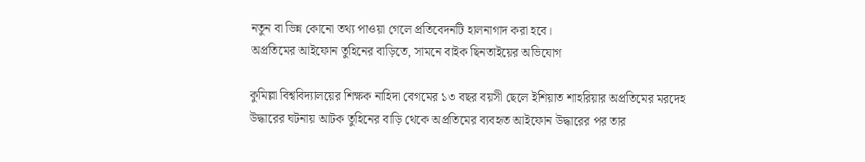নতুন বা ভিন্ন কোনো তথ্য পাওয়া গেলে প্রতিবেদনটি হালনাগাদ করা হবে।
অপ্রতিমের আইফোন তুহিনের বাড়িতে, সামনে বাইক ছিনতাইয়ের অভিযোগ

কুমিল্লা বিশ্ববিদ্যালয়ের শিক্ষক নাহিদা বেগমের ১৩ বছর বয়সী ছেলে ইশিয়াত শাহরিয়ার অপ্রতিমের মরদেহ উদ্ধারের ঘটনায় আটক তুহিনের বাড়ি থেকে অপ্রতিমের ব্যবহৃত আইফোন উদ্ধারের পর তার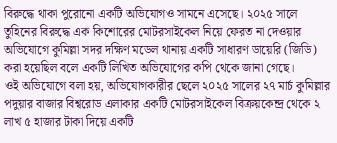বিরুদ্ধে থাকা পুরোনো একটি অভিযোগও সামনে এসেছে। ২০২৫ সালে তুহিনের বিরুদ্ধে এক কিশোরের মোটরসাইকেল নিয়ে ফেরত না দেওয়ার অভিযোগে কুমিল্লা সদর দক্ষিণ মডেল থানায় একটি সাধারণ ডায়েরি (জিডি) করা হয়েছিল বলে একটি লিখিত অভিযোগের কপি থেকে জানা গেছে।
ওই অভিযোগে বলা হয়, অভিযোগকারীর ছেলে ২০২৫ সালের ২৭ মার্চ কুমিল্লার পদুয়ার বাজার বিশ্বরোড এলাকার একটি মোটরসাইকেল বিক্রয়কেন্দ্র থেকে ২ লাখ ৫ হাজার টাকা দিয়ে একটি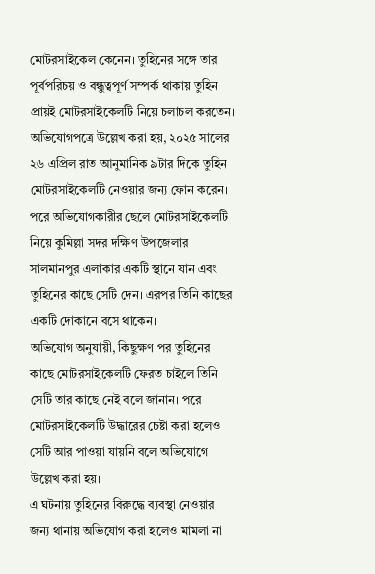মোটরসাইকেল কেনেন। তুহিনের সঙ্গে তার পূর্বপরিচয় ও বন্ধুত্বপূর্ণ সম্পর্ক থাকায় তুহিন প্রায়ই মোটরসাইকেলটি নিয়ে চলাচল করতেন।
অভিযোগপত্রে উল্লেখ করা হয়, ২০২৫ সালের ২৬ এপ্রিল রাত আনুমানিক ৯টার দিকে তুহিন মোটরসাইকেলটি নেওয়ার জন্য ফোন করেন। পরে অভিযোগকারীর ছেলে মোটরসাইকেলটি নিয়ে কুমিল্লা সদর দক্ষিণ উপজেলার সালমানপুর এলাকার একটি স্থানে যান এবং তুহিনের কাছে সেটি দেন। এরপর তিনি কাছের একটি দোকানে বসে থাকেন।
অভিযোগ অনুযায়ী, কিছুক্ষণ পর তুহিনের কাছে মোটরসাইকেলটি ফেরত চাইলে তিনি সেটি তার কাছে নেই বলে জানান। পরে মোটরসাইকেলটি উদ্ধারের চেষ্টা করা হলেও সেটি আর পাওয়া যায়নি বলে অভিযোগে উল্লেখ করা হয়।
এ ঘটনায় তুহিনের বিরুদ্ধে ব্যবস্থা নেওয়ার জন্য থানায় অভিযোগ করা হলেও মামলা না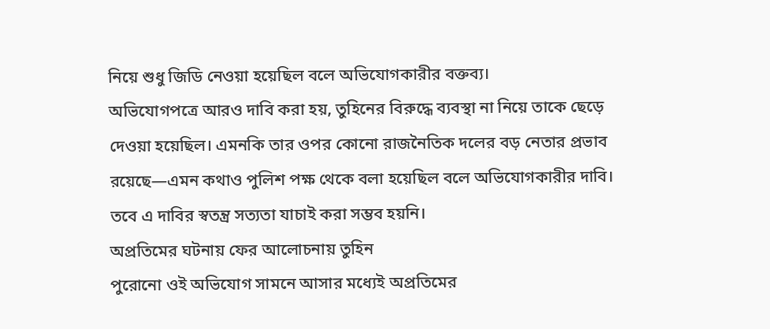নিয়ে শুধু জিডি নেওয়া হয়েছিল বলে অভিযোগকারীর বক্তব্য।
অভিযোগপত্রে আরও দাবি করা হয়, তুহিনের বিরুদ্ধে ব্যবস্থা না নিয়ে তাকে ছেড়ে দেওয়া হয়েছিল। এমনকি তার ওপর কোনো রাজনৈতিক দলের বড় নেতার প্রভাব রয়েছে—এমন কথাও পুলিশ পক্ষ থেকে বলা হয়েছিল বলে অভিযোগকারীর দাবি। তবে এ দাবির স্বতন্ত্র সত্যতা যাচাই করা সম্ভব হয়নি।
অপ্রতিমের ঘটনায় ফের আলোচনায় তুহিন
পুরোনো ওই অভিযোগ সামনে আসার মধ্যেই অপ্রতিমের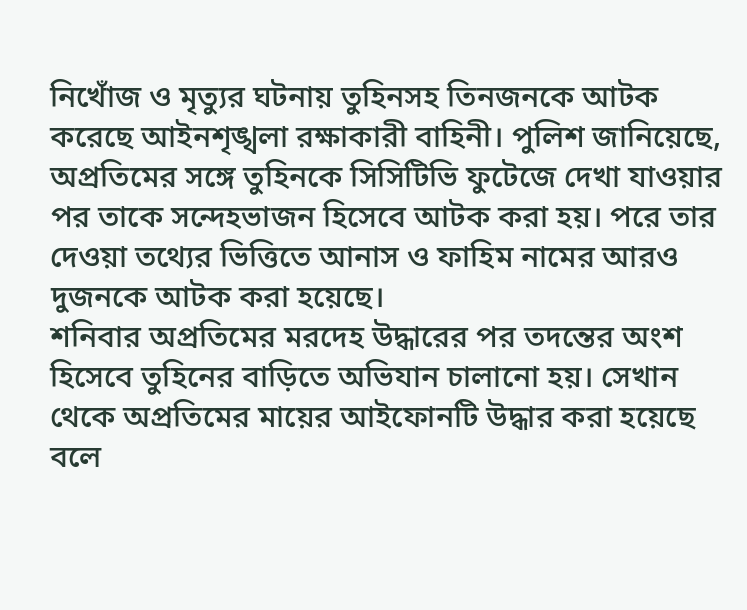নিখোঁজ ও মৃত্যুর ঘটনায় তুহিনসহ তিনজনকে আটক করেছে আইনশৃঙ্খলা রক্ষাকারী বাহিনী। পুলিশ জানিয়েছে, অপ্রতিমের সঙ্গে তুহিনকে সিসিটিভি ফুটেজে দেখা যাওয়ার পর তাকে সন্দেহভাজন হিসেবে আটক করা হয়। পরে তার দেওয়া তথ্যের ভিত্তিতে আনাস ও ফাহিম নামের আরও দুজনকে আটক করা হয়েছে।
শনিবার অপ্রতিমের মরদেহ উদ্ধারের পর তদন্তের অংশ হিসেবে তুহিনের বাড়িতে অভিযান চালানো হয়। সেখান থেকে অপ্রতিমের মায়ের আইফোনটি উদ্ধার করা হয়েছে বলে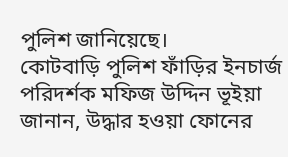পুলিশ জানিয়েছে।
কোটবাড়ি পুলিশ ফাঁড়ির ইনচার্জ পরিদর্শক মফিজ উদ্দিন ভূইয়া জানান, উদ্ধার হওয়া ফোনের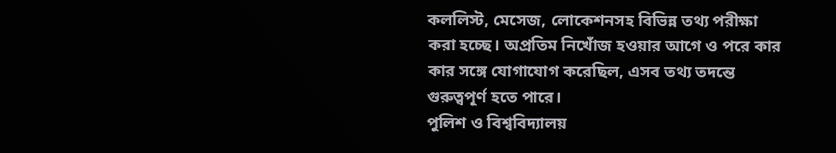কললিস্ট, মেসেজ, লোকেশনসহ বিভিন্ন তথ্য পরীক্ষা করা হচ্ছে। অপ্রতিম নিখোঁজ হওয়ার আগে ও পরে কার কার সঙ্গে যোগাযোগ করেছিল, এসব তথ্য তদন্তে গুরুত্বপূর্ণ হতে পারে।
পুলিশ ও বিশ্ববিদ্যালয়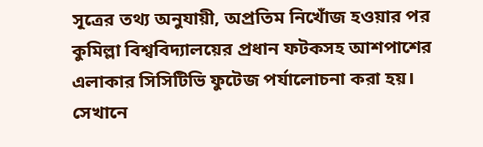সূত্রের তথ্য অনুযায়ী, অপ্রতিম নিখোঁজ হওয়ার পর কুমিল্লা বিশ্ববিদ্যালয়ের প্রধান ফটকসহ আশপাশের এলাকার সিসিটিভি ফুটেজ পর্যালোচনা করা হয়। সেখানে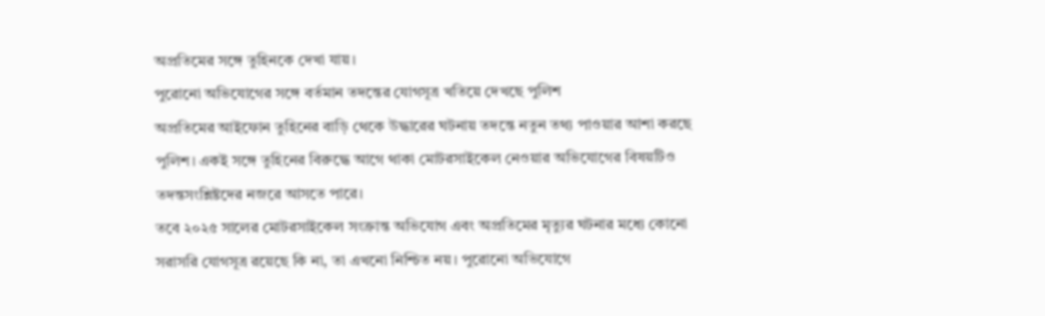অপ্রতিমের সঙ্গে তুহিনকে দেখা যায়।
পুরোনো অভিযোগের সঙ্গে বর্তমান তদন্তের যোগসূত্র খতিয়ে দেখছে পুলিশ
অপ্রতিমের আইফোন তুহিনের বাড়ি থেকে উদ্ধারের ঘটনায় তদন্তে নতুন তথ্য পাওয়ার আশা করছে পুলিশ। একই সঙ্গে তুহিনের বিরুদ্ধে আগে থাকা মোটরসাইকেল নেওয়ার অভিযোগের বিষয়টিও তদন্তসংশ্লিষ্টদের নজরে আসতে পারে।
তবে ২০২৫ সালের মোটরসাইকেল সংক্রান্ত অভিযোগ এবং অপ্রতিমের মৃত্যুর ঘটনার মধ্যে কোনো সরাসরি যোগসূত্র রয়েছে কি না, তা এখনো নিশ্চিত নয়। পুরোনো অভিযোগে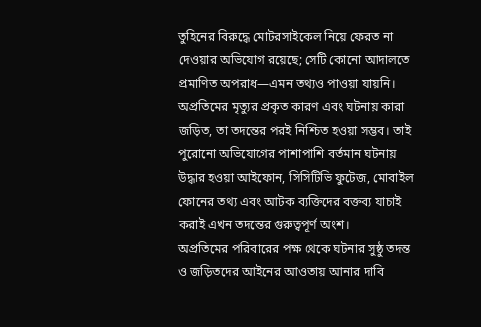তুহিনের বিরুদ্ধে মোটরসাইকেল নিয়ে ফেরত না দেওয়ার অভিযোগ রয়েছে; সেটি কোনো আদালতে প্রমাণিত অপরাধ—এমন তথ্যও পাওয়া যায়নি।
অপ্রতিমের মৃত্যুর প্রকৃত কারণ এবং ঘটনায় কারা জড়িত, তা তদন্তের পরই নিশ্চিত হওয়া সম্ভব। তাই পুরোনো অভিযোগের পাশাপাশি বর্তমান ঘটনায় উদ্ধার হওয়া আইফোন, সিসিটিভি ফুটেজ, মোবাইল ফোনের তথ্য এবং আটক ব্যক্তিদের বক্তব্য যাচাই করাই এখন তদন্তের গুরুত্বপূর্ণ অংশ।
অপ্রতিমের পরিবারের পক্ষ থেকে ঘটনার সুষ্ঠু তদন্ত ও জড়িতদের আইনের আওতায় আনার দাবি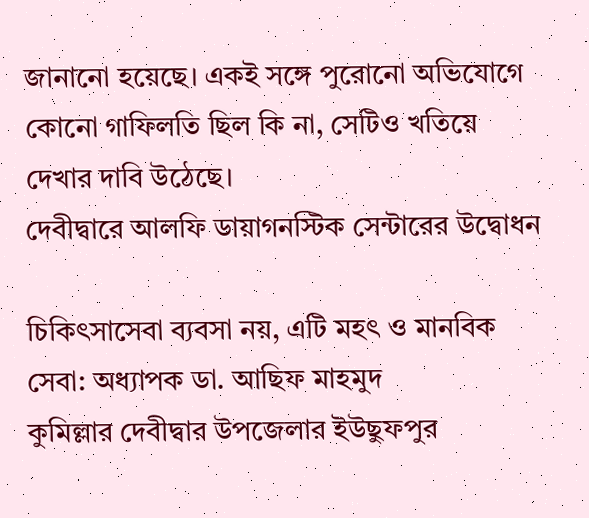জানানো হয়েছে। একই সঙ্গে পুরোনো অভিযোগে কোনো গাফিলতি ছিল কি না, সেটিও খতিয়ে দেখার দাবি উঠেছে।
দেবীদ্বারে আলফি ডায়াগনস্টিক সেন্টারের উদ্বোধন

চিকিৎসাসেবা ব্যবসা নয়, এটি মহৎ ও মানবিক সেবা: অধ্যাপক ডা. আছিফ মাহমুদ
কুমিল্লার দেবীদ্বার উপজেলার ইউছুফপুর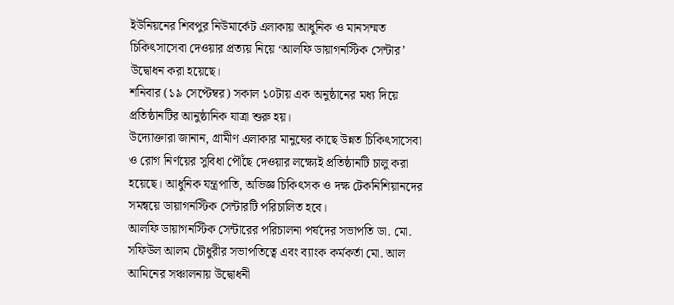ইউনিয়নের শিবপুর নিউমার্কেট এলাকায় আধুনিক ও মানসম্মত চিকিৎসাসেবা দেওয়ার প্রত্যয় নিয়ে ‘আলফি ডায়াগনস্টিক সেন্টার’ উদ্বোধন করা হয়েছে।
শনিবার (১৯ সেপ্টেম্বর) সকাল ১০টায় এক অনুষ্ঠানের মধ্য দিয়ে প্রতিষ্ঠানটির আনুষ্ঠানিক যাত্রা শুরু হয়।
উদ্যোক্তারা জানান, গ্রামীণ এলাকার মানুষের কাছে উন্নত চিকিৎসাসেবা ও রোগ নির্ণয়ের সুবিধা পৌঁছে দেওয়ার লক্ষ্যেই প্রতিষ্ঠানটি চালু করা হয়েছে। আধুনিক যন্ত্রপাতি, অভিজ্ঞ চিকিৎসক ও দক্ষ টেকনিশিয়ানদের সমন্বয়ে ডায়াগনস্টিক সেন্টারটি পরিচালিত হবে।
আলফি ডায়াগনস্টিক সেন্টারের পরিচালনা পর্ষদের সভাপতি ডা. মো. সফিউল আলম চৌধুরীর সভাপতিত্বে এবং ব্যাংক কর্মকর্তা মো. আল আমিনের সঞ্চালনায় উদ্বোধনী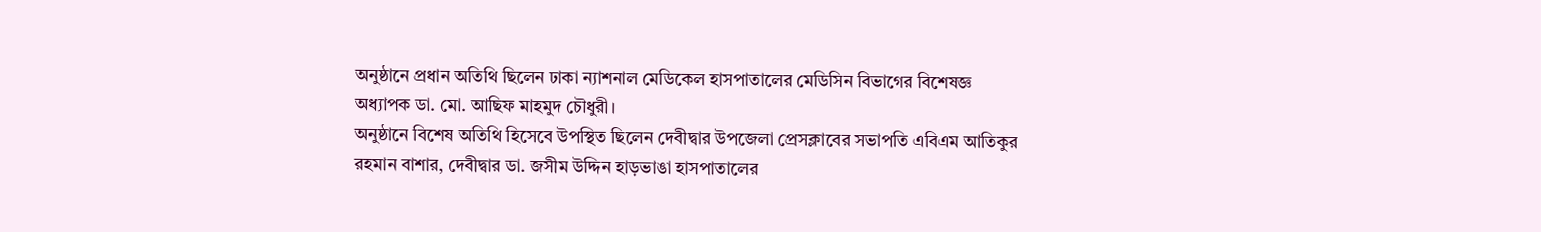অনুষ্ঠানে প্রধান অতিথি ছিলেন ঢাকা ন্যাশনাল মেডিকেল হাসপাতালের মেডিসিন বিভাগের বিশেষজ্ঞ অধ্যাপক ডা. মো. আছিফ মাহমুদ চৌধুরী।
অনুষ্ঠানে বিশেষ অতিথি হিসেবে উপস্থিত ছিলেন দেবীদ্বার উপজেলা প্রেসক্লাবের সভাপতি এবিএম আতিকুর রহমান বাশার, দেবীদ্বার ডা. জসীম উদ্দিন হাড়ভাঙা হাসপাতালের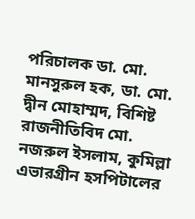পরিচালক ডা. মো. মানসুরুল হক, ডা. মো. দ্বীন মোহাম্মদ, বিশিষ্ট রাজনীতিবিদ মো. নজরুল ইসলাম, কুমিল্লা এভারগ্রীন হসপিটালের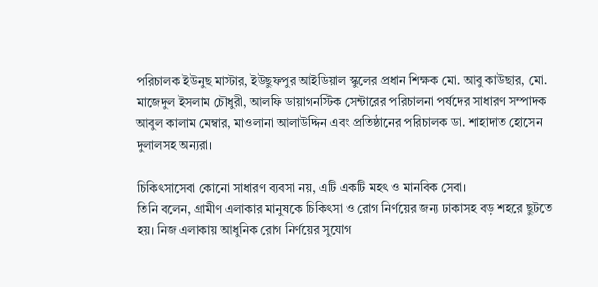পরিচালক ইউনুছ মাস্টার, ইউছুফপুর আইডিয়াল স্কুলের প্রধান শিক্ষক মো. আবু কাউছার, মো. মাজেদুল ইসলাম চৌধুরী, আলফি ডায়াগনস্টিক সেন্টারের পরিচালনা পর্ষদের সাধারণ সম্পাদক আবুল কালাম মেম্বার, মাওলানা আলাউদ্দিন এবং প্রতিষ্ঠানের পরিচালক ডা. শাহাদাত হোসেন দুলালসহ অন্যরা।

চিকিৎসাসেবা কোনো সাধারণ ব্যবসা নয়, এটি একটি মহৎ ও মানবিক সেবা।
তিনি বলেন, গ্রামীণ এলাকার মানুষকে চিকিৎসা ও রোগ নির্ণয়ের জন্য ঢাকাসহ বড় শহরে ছুটতে হয়। নিজ এলাকায় আধুনিক রোগ নির্ণয়ের সুযোগ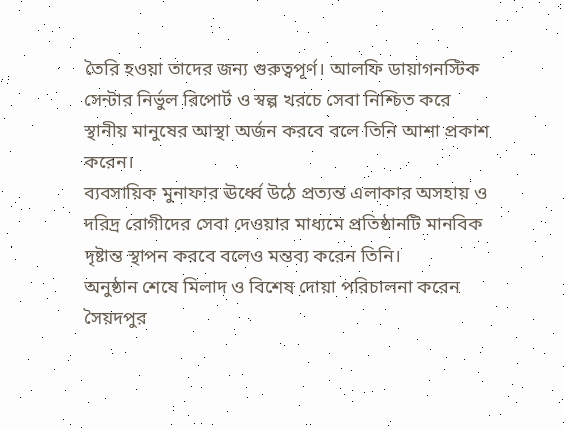তৈরি হওয়া তাদের জন্য গুরুত্বপূর্ণ। আলফি ডায়াগনস্টিক সেন্টার নির্ভুল রিপোর্ট ও স্বল্প খরচে সেবা নিশ্চিত করে স্থানীয় মানুষের আস্থা অর্জন করবে বলে তিনি আশা প্রকাশ করেন।
ব্যবসায়িক মুনাফার ঊর্ধ্বে উঠে প্রত্যন্ত এলাকার অসহায় ও দরিদ্র রোগীদের সেবা দেওয়ার মাধ্যমে প্রতিষ্ঠানটি মানবিক দৃষ্টান্ত স্থাপন করবে বলেও মন্তব্য করেন তিনি।
অনুষ্ঠান শেষে মিলাদ ও বিশেষ দোয়া পরিচালনা করেন সৈয়দপুর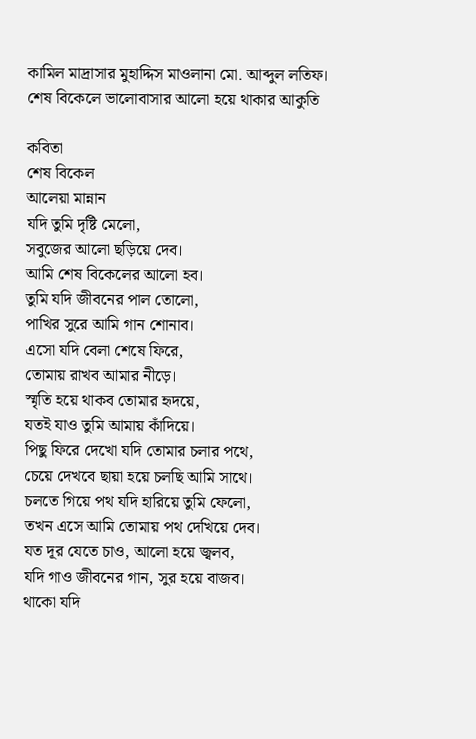কামিল মাদ্রাসার মুহাদ্দিস মাওলানা মো. আব্দুল লতিফ।
শেষ বিকেলে ভালোবাসার আলো হয়ে থাকার আকুতি

কবিতা
শেষ বিকেল
আলেয়া মান্নান
যদি তুমি দৃষ্টি মেলো,
সবুজের আলো ছড়িয়ে দেব।
আমি শেষ বিকেলের আলো হব।
তুমি যদি জীবনের পাল তোলো,
পাখির সুরে আমি গান শোনাব।
এসো যদি বেলা শেষে ফিরে,
তোমায় রাখব আমার নীড়ে।
স্মৃতি হয়ে থাকব তোমার হৃদয়ে,
যতই যাও তুমি আমায় কাঁদিয়ে।
পিছু ফিরে দেখো যদি তোমার চলার পথে,
চেয়ে দেখবে ছায়া হয়ে চলছি আমি সাথে।
চলতে গিয়ে পথ যদি হারিয়ে তুমি ফেলো,
তখন এসে আমি তোমায় পথ দেখিয়ে দেব।
যত দূর যেতে চাও, আলো হয়ে জ্বলব,
যদি গাও জীবনের গান, সুর হয়ে বাজব।
থাকো যদি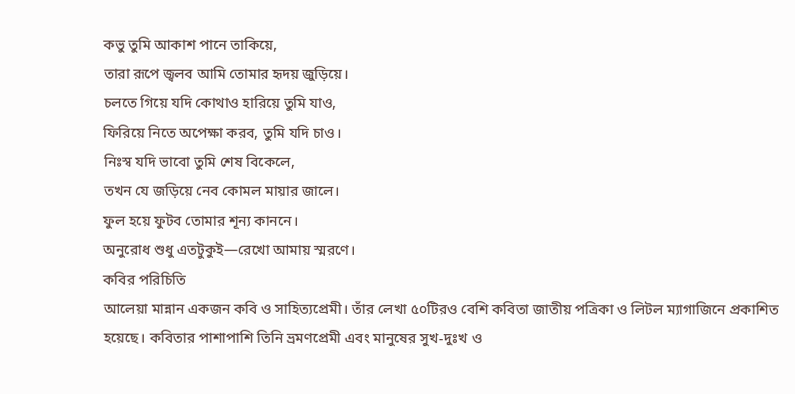কভু তুমি আকাশ পানে তাকিয়ে,
তারা রূপে জ্বলব আমি তোমার হৃদয় জুড়িয়ে।
চলতে গিয়ে যদি কোথাও হারিয়ে তুমি যাও,
ফিরিয়ে নিতে অপেক্ষা করব, তুমি যদি চাও।
নিঃস্ব যদি ভাবো তুমি শেষ বিকেলে,
তখন যে জড়িয়ে নেব কোমল মায়ার জালে।
ফুল হয়ে ফুটব তোমার শূন্য কাননে।
অনুরোধ শুধু এতটুকুই—রেখো আমায় স্মরণে।
কবির পরিচিতি
আলেয়া মান্নান একজন কবি ও সাহিত্যপ্রেমী। তাঁর লেখা ৫০টিরও বেশি কবিতা জাতীয় পত্রিকা ও লিটল ম্যাগাজিনে প্রকাশিত হয়েছে। কবিতার পাশাপাশি তিনি ভ্রমণপ্রেমী এবং মানুষের সুখ-দুঃখ ও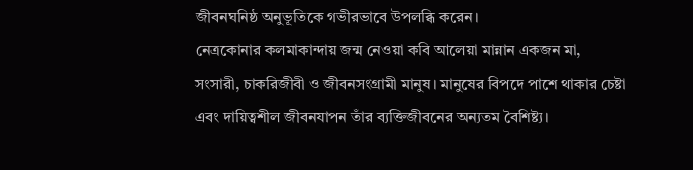জীবনঘনিষ্ঠ অনুভূতিকে গভীরভাবে উপলব্ধি করেন।
নেত্রকোনার কলমাকান্দায় জন্ম নেওয়া কবি আলেয়া মান্নান একজন মা, সংসারী, চাকরিজীবী ও জীবনসংগ্রামী মানুষ। মানুষের বিপদে পাশে থাকার চেষ্টা এবং দায়িত্বশীল জীবনযাপন তাঁর ব্যক্তিজীবনের অন্যতম বৈশিষ্ট্য।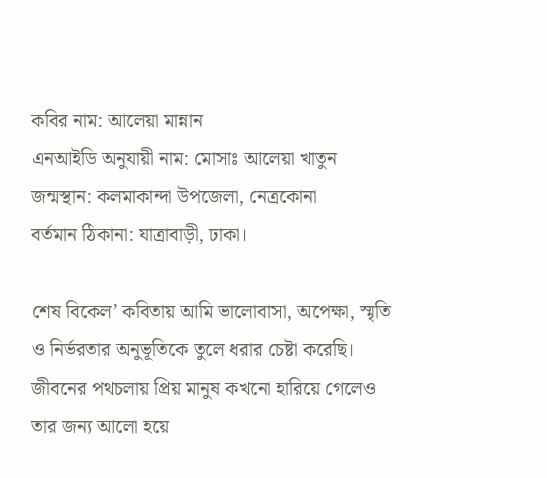কবির নাম: আলেয়া মান্নান
এনআইডি অনুযায়ী নাম: মোসাঃ আলেয়া খাতুন
জন্মস্থান: কলমাকান্দা উপজেলা, নেত্রকোনা
বর্তমান ঠিকানা: যাত্রাবাড়ী, ঢাকা।

শেষ বিকেল’ কবিতায় আমি ভালোবাসা, অপেক্ষা, স্মৃতি ও নির্ভরতার অনুভূতিকে তুলে ধরার চেষ্টা করেছি। জীবনের পথচলায় প্রিয় মানুষ কখনো হারিয়ে গেলেও তার জন্য আলো হয়ে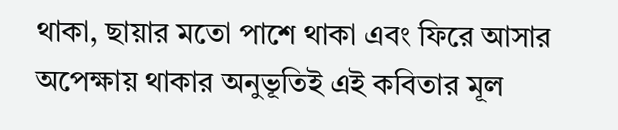থাকা, ছায়ার মতো পাশে থাকা এবং ফিরে আসার অপেক্ষায় থাকার অনুভূতিই এই কবিতার মূল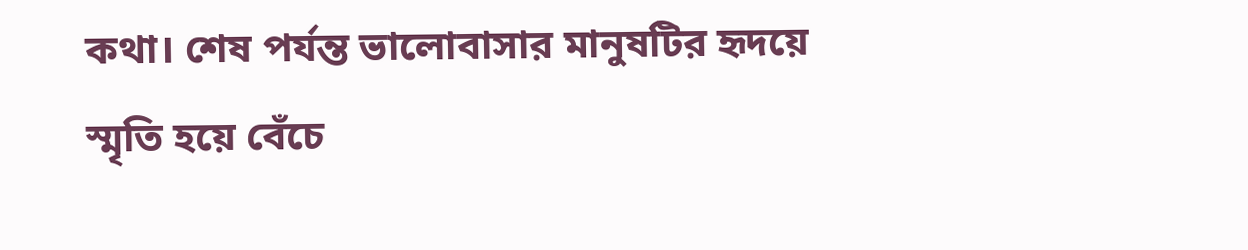কথা। শেষ পর্যন্ত ভালোবাসার মানুষটির হৃদয়ে স্মৃতি হয়ে বেঁচে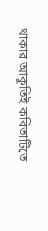থাকার আকুতিই কবিতাটিতে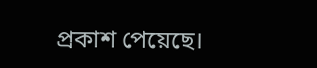প্রকাশ পেয়েছে।